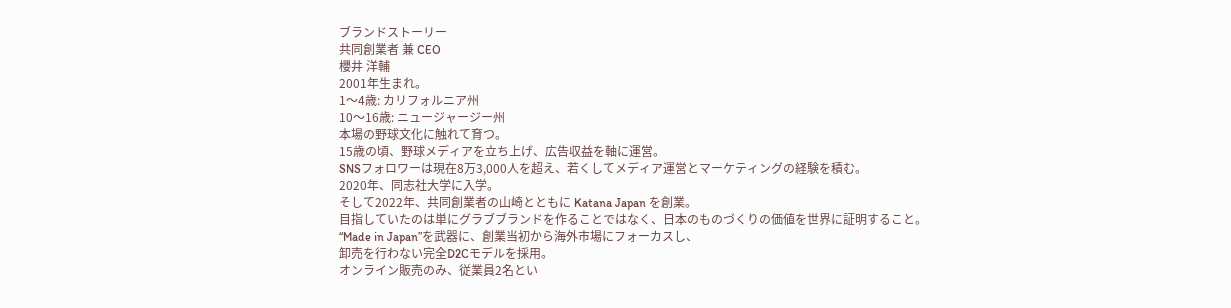ブランドストーリー
共同創業者 兼 CEO
櫻井 洋輔
2001年生まれ。
1〜4歳: カリフォルニア州
10〜16歳: ニュージャージー州
本場の野球文化に触れて育つ。
15歳の頃、野球メディアを立ち上げ、広告収益を軸に運営。
SNSフォロワーは現在8万3,000人を超え、若くしてメディア運営とマーケティングの経験を積む。
2020年、同志社大学に入学。
そして2022年、共同創業者の山崎とともに Katana Japan を創業。
目指していたのは単にグラブブランドを作ることではなく、日本のものづくりの価値を世界に証明すること。
“Made in Japan”を武器に、創業当初から海外市場にフォーカスし、
卸売を行わない完全D2Cモデルを採用。
オンライン販売のみ、従業員2名とい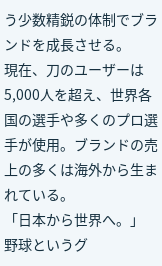う少数精鋭の体制でブランドを成長させる。
現在、刀のユーザーは5,000人を超え、世界各国の選手や多くのプロ選手が使用。ブランドの売上の多くは海外から生まれている。
「日本から世界へ。」
野球というグ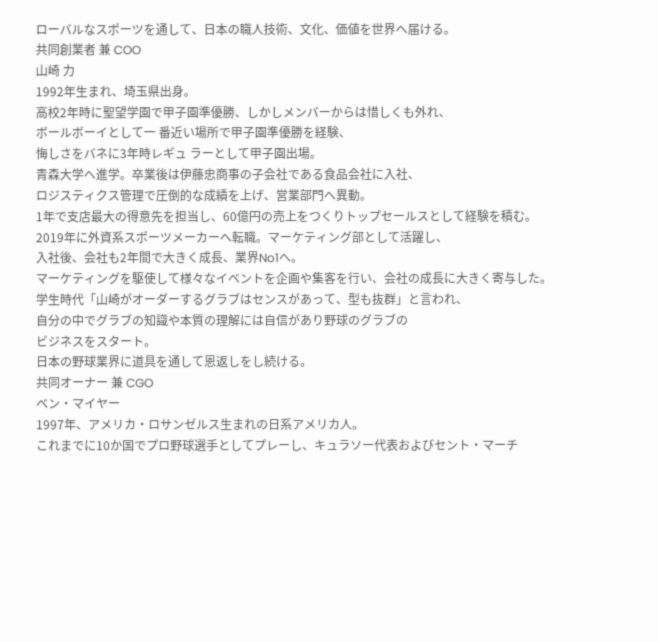ローバルなスポーツを通して、日本の職人技術、文化、価値を世界へ届ける。
共同創業者 兼 COO
山崎 力
1992年生まれ、埼玉県出身。
高校2年時に聖望学園で甲子園準優勝、しかしメンバーからは惜しくも外れ、
ボールボーイとして一 番近い場所で甲子園準優勝を経験、
悔しさをバネに3年時レギュ ラーとして甲子園出場。
青森大学へ進学。卒業後は伊藤忠商事の子会社である食品会社に入社、
ロジスティクス管理で圧倒的な成績を上げ、営業部門へ異動。
1年で支店最大の得意先を担当し、60億円の売上をつくりトップセールスとして経験を積む。
2019年に外資系スポーツメーカーへ転職。マーケティング部として活躍し、
入社後、会社も2年間で大きく成長、業界No1へ。
マーケティングを駆使して様々なイベントを企画や集客を行い、会社の成長に大きく寄与した。
学生時代「山崎がオーダーするグラブはセンスがあって、型も抜群」と言われ、
自分の中でグラブの知識や本質の理解には自信があり野球のグラブの
ビジネスをスタート。
日本の野球業界に道具を通して恩返しをし続ける。
共同オーナー 兼 CGO
ベン・マイヤー
1997年、アメリカ・ロサンゼルス生まれの日系アメリカ人。
これまでに10か国でプロ野球選手としてプレーし、キュラソー代表およびセント・マーチ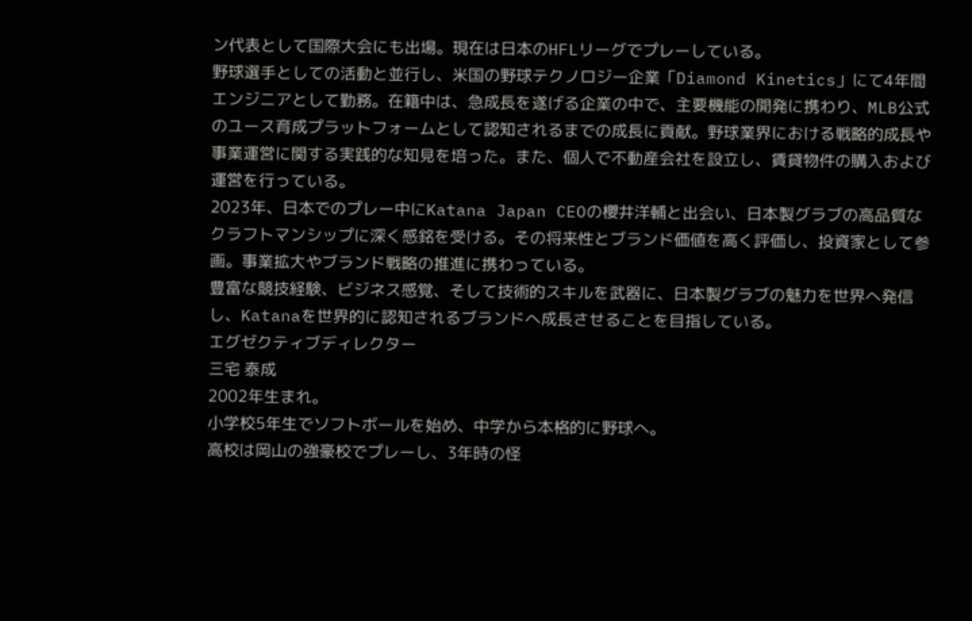ン代表として国際大会にも出場。現在は日本のHFLリーグでプレーしている。
野球選手としての活動と並行し、米国の野球テクノロジー企業「Diamond Kinetics」にて4年間エンジニアとして勤務。在籍中は、急成長を遂げる企業の中で、主要機能の開発に携わり、MLB公式のユース育成プラットフォームとして認知されるまでの成長に貢献。野球業界における戦略的成長や事業運営に関する実践的な知見を培った。また、個人で不動産会社を設立し、賃貸物件の購入および運営を行っている。
2023年、日本でのプレー中にKatana Japan CEOの櫻井洋輔と出会い、日本製グラブの高品質なクラフトマンシップに深く感銘を受ける。その将来性とブランド価値を高く評価し、投資家として参画。事業拡大やブランド戦略の推進に携わっている。
豊富な競技経験、ビジネス感覚、そして技術的スキルを武器に、日本製グラブの魅力を世界へ発信し、Katanaを世界的に認知されるブランドへ成長させることを目指している。
エグゼクティブディレクター
三宅 泰成
2002年生まれ。
小学校5年生でソフトボールを始め、中学から本格的に野球へ。
高校は岡山の強豪校でプレーし、3年時の怪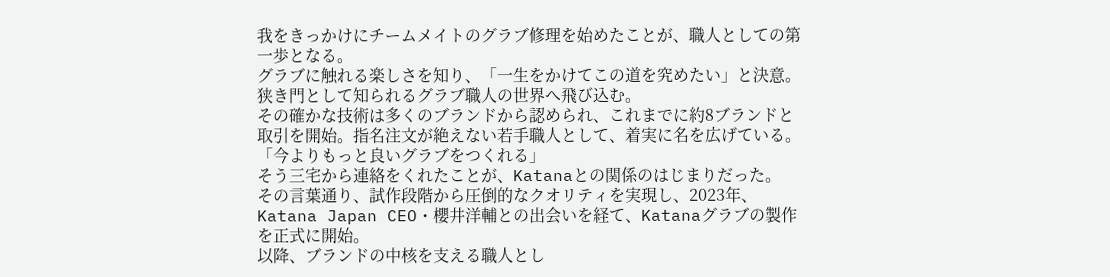我をきっかけにチームメイトのグラブ修理を始めたことが、職人としての第一歩となる。
グラブに触れる楽しさを知り、「一生をかけてこの道を究めたい」と決意。狭き門として知られるグラブ職人の世界へ飛び込む。
その確かな技術は多くのブランドから認められ、これまでに約8ブランドと取引を開始。指名注文が絶えない若手職人として、着実に名を広げている。
「今よりもっと良いグラブをつくれる」
そう三宅から連絡をくれたことが、Katanaとの関係のはじまりだった。
その言葉通り、試作段階から圧倒的なクオリティを実現し、2023年、Katana Japan CEO・櫻井洋輔との出会いを経て、Katanaグラブの製作を正式に開始。
以降、ブランドの中核を支える職人とし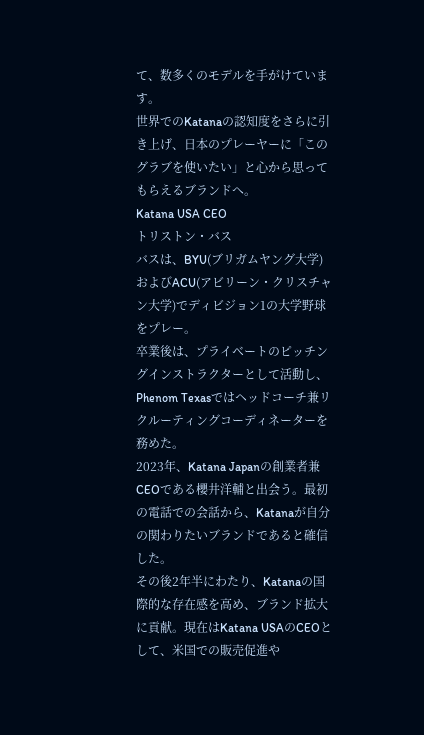て、数多くのモデルを手がけています。
世界でのKatanaの認知度をさらに引き上げ、日本のプレーヤーに「このグラブを使いたい」と心から思ってもらえるブランドへ。
Katana USA CEO
トリストン・バス
バスは、BYU(ブリガムヤング大学)およびACU(アビリーン・クリスチャン大学)でディビジョン1の大学野球をプレー。
卒業後は、プライベートのピッチングインストラクターとして活動し、Phenom Texasではヘッドコーチ兼リクルーティングコーディネーターを務めた。
2023年、Katana Japanの創業者兼CEOである櫻井洋輔と出会う。最初の電話での会話から、Katanaが自分の関わりたいブランドであると確信した。
その後2年半にわたり、Katanaの国際的な存在感を高め、ブランド拡大に貢献。現在はKatana USAのCEOとして、米国での販売促進や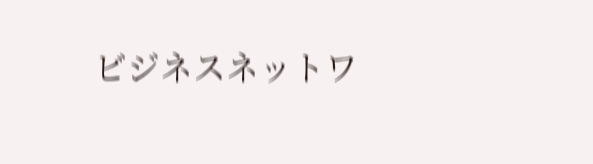ビジネスネットワ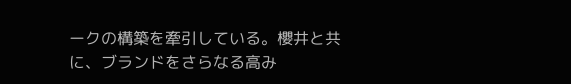ークの構築を牽引している。櫻井と共に、ブランドをさらなる高み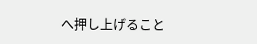へ押し上げること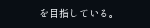を目指している。